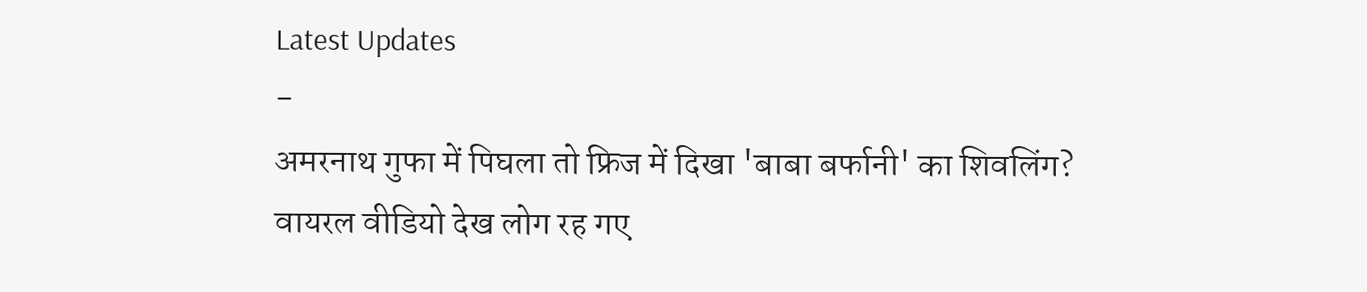Latest Updates
-
अमरनाथ गुफा में पिघला तो फ्रिज में दिखा 'बाबा बर्फानी' का शिवलिंग? वायरल वीडियो देख लोग रह गए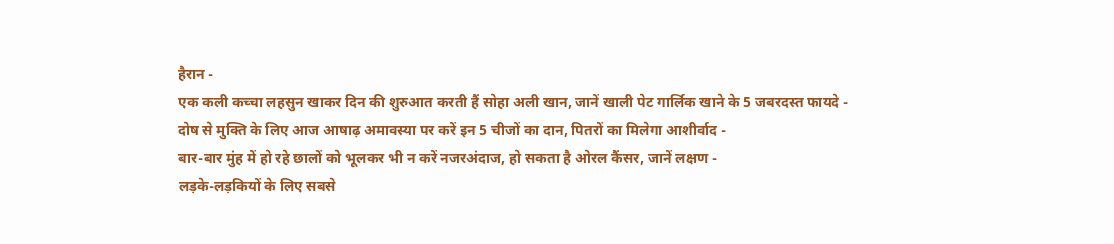हैरान -
एक कली कच्चा लहसुन खाकर दिन की शुरुआत करती हैं सोहा अली खान, जानें खाली पेट गार्लिक खाने के 5 जबरदस्त फायदे -
दोष से मुक्ति के लिए आज आषाढ़ अमावस्या पर करें इन 5 चीजों का दान, पितरों का मिलेगा आशीर्वाद -
बार-बार मुंह में हो रहे छालों को भूलकर भी न करें नजरअंदाज, हो सकता है ओरल कैंसर, जानें लक्षण -
लड़के-लड़कियों के लिए सबसे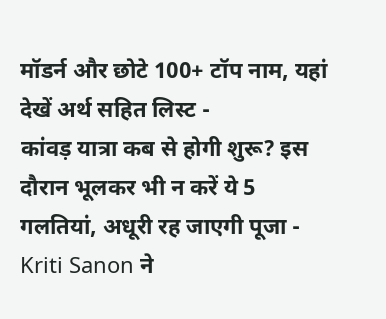मॉडर्न और छोटे 100+ टॉप नाम, यहां देखें अर्थ सहित लिस्ट -
कांवड़ यात्रा कब से होगी शुरू? इस दौरान भूलकर भी न करें ये 5 गलतियां, अधूरी रह जाएगी पूजा -
Kriti Sanon ने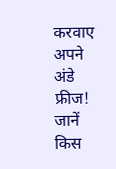करवाए अपने अंडे फ्रीज! जानें किस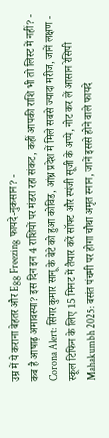उम्र में ये कराना बेहतर और Egg Freezing फायदे-नुकसान? -
कब है आषाढ़ अमावस्या? इस दिन इन 4 राशियों पर मंडरा रहा संकट, कहीं आपकी राशि भी तो लिस्ट में नहीं? -
Corona Alert: सिंगर कुमार सानू के बेटे को हुआ कोविड, आंध्र प्रदेश में मिले सबसे ज्यादा मरीज, जानें लक्षण -
स्कूल टिफिन के लिए 15 मिनट में तैयार करें सॉफ्ट और स्पंजी सूजी के अप्पे, नोट कर लें आसान रेसिपी
Mahakumbh 2025: बसंत पंचमी पर होगा चौथा अमृत स्नान, जानें इससे होने वाले फायदे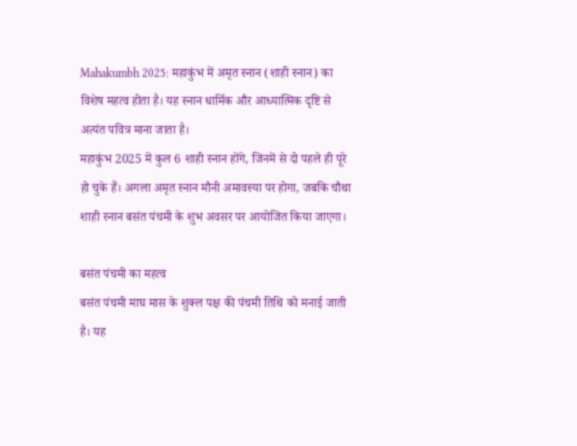Mahakumbh 2025: महाकुंभ में अमृत स्नान (शाही स्नान) का विशेष महत्व होता है। यह स्नान धार्मिक और आध्यात्मिक दृष्टि से अत्यंत पवित्र माना जाता है।
महाकुंभ 2025 में कुल 6 शाही स्नान होंगे, जिनमें से दो पहले ही पूरे हो चुके हैं। अगला अमृत स्नान मौनी अमावस्या पर होगा, जबकि चौथा शाही स्नान बसंत पंचमी के शुभ अवसर पर आयोजित किया जाएगा।

बसंत पंचमी का महत्व
बसंत पंचमी माघ मास के शुक्ल पक्ष की पंचमी तिथि को मनाई जाती है। यह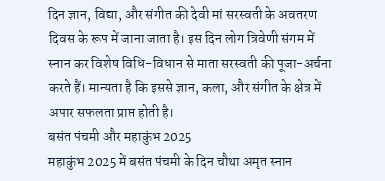दिन ज्ञान, विद्या, और संगीत की देवी मां सरस्वती के अवतरण दिवस के रूप में जाना जाता है। इस दिन लोग त्रिवेणी संगम में स्नान कर विशेष विधि-विधान से माता सरस्वती की पूजा-अर्चना करते हैं। मान्यता है कि इससे ज्ञान, कला, और संगीत के क्षेत्र में अपार सफलता प्राप्त होती है।
बसंत पंचमी और महाकुंभ 2025
महाकुंभ 2025 में बसंत पंचमी के दिन चौथा अमृत स्नान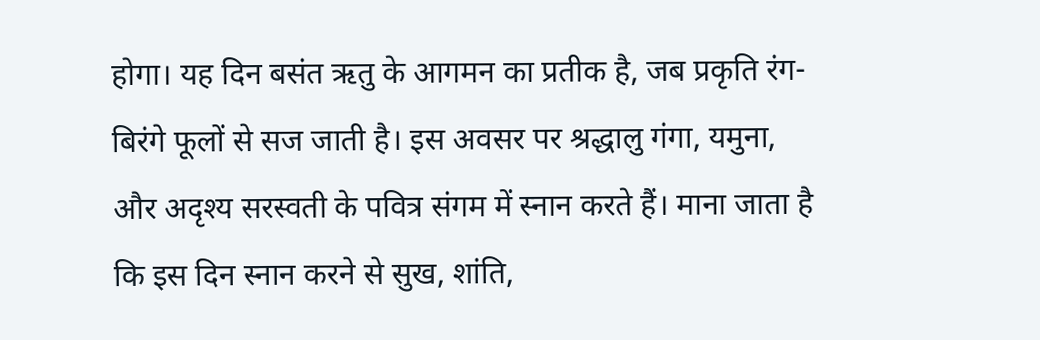होगा। यह दिन बसंत ऋतु के आगमन का प्रतीक है, जब प्रकृति रंग-बिरंगे फूलों से सज जाती है। इस अवसर पर श्रद्धालु गंगा, यमुना, और अदृश्य सरस्वती के पवित्र संगम में स्नान करते हैं। माना जाता है कि इस दिन स्नान करने से सुख, शांति,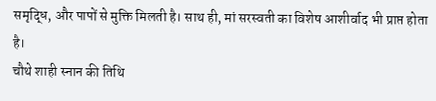समृद्धि, और पापों से मुक्ति मिलती है। साथ ही, मां सरस्वती का विशेष आशीर्वाद भी प्राप्त होता है।
चौथे शाही स्नान की तिथि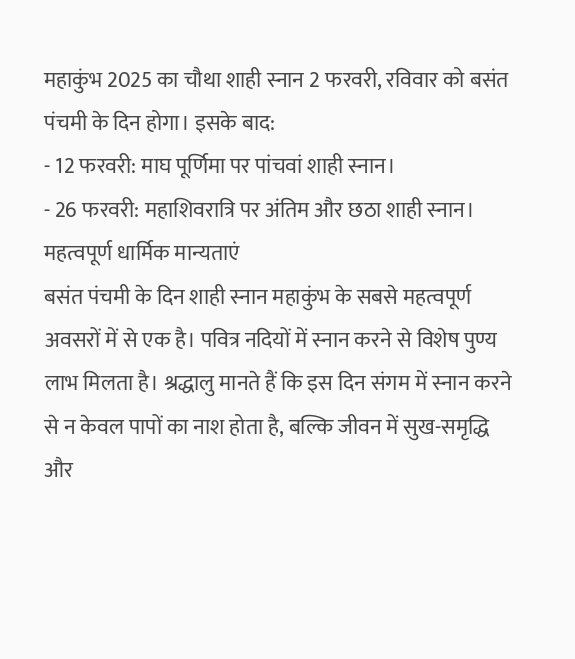महाकुंभ 2025 का चौथा शाही स्नान 2 फरवरी, रविवार को बसंत पंचमी के दिन होगा। इसके बाद:
- 12 फरवरी: माघ पूर्णिमा पर पांचवां शाही स्नान।
- 26 फरवरी: महाशिवरात्रि पर अंतिम और छठा शाही स्नान।
महत्वपूर्ण धार्मिक मान्यताएं
बसंत पंचमी के दिन शाही स्नान महाकुंभ के सबसे महत्वपूर्ण अवसरों में से एक है। पवित्र नदियों में स्नान करने से विशेष पुण्य लाभ मिलता है। श्रद्धालु मानते हैं कि इस दिन संगम में स्नान करने से न केवल पापों का नाश होता है, बल्कि जीवन में सुख-समृद्धि और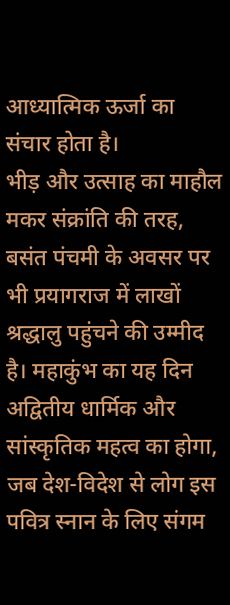आध्यात्मिक ऊर्जा का संचार होता है।
भीड़ और उत्साह का माहौल
मकर संक्रांति की तरह, बसंत पंचमी के अवसर पर भी प्रयागराज में लाखों श्रद्धालु पहुंचने की उम्मीद है। महाकुंभ का यह दिन अद्वितीय धार्मिक और सांस्कृतिक महत्व का होगा, जब देश-विदेश से लोग इस पवित्र स्नान के लिए संगम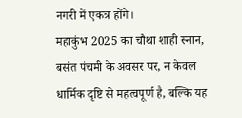नगरी में एकत्र होंगे।
महाकुंभ 2025 का चौथा शाही स्नान, बसंत पंचमी के अवसर पर, न केवल धार्मिक दृष्टि से महत्वपूर्ण है, बल्कि यह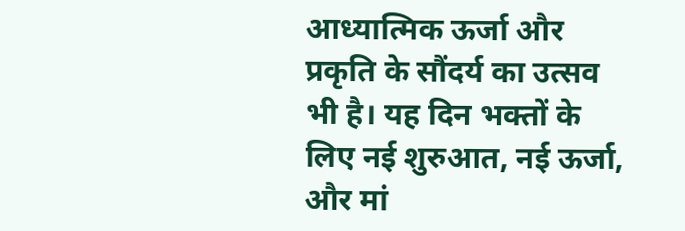आध्यात्मिक ऊर्जा और प्रकृति के सौंदर्य का उत्सव भी है। यह दिन भक्तों के लिए नई शुरुआत, नई ऊर्जा, और मां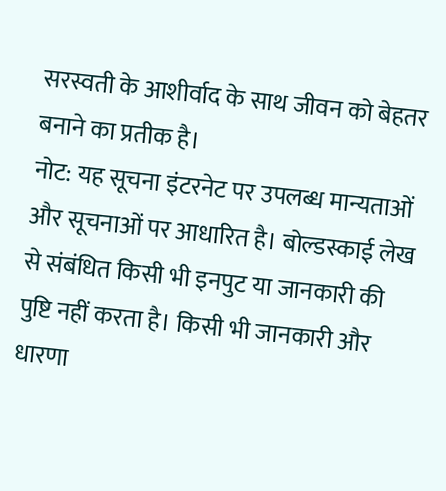सरस्वती के आशीर्वाद के साथ जीवन को बेहतर बनाने का प्रतीक है।
नोट: यह सूचना इंटरनेट पर उपलब्ध मान्यताओं और सूचनाओं पर आधारित है। बोल्डस्काई लेख से संबंधित किसी भी इनपुट या जानकारी की पुष्टि नहीं करता है। किसी भी जानकारी और धारणा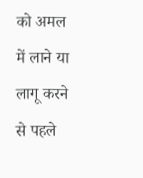को अमल में लाने या लागू करने से पहले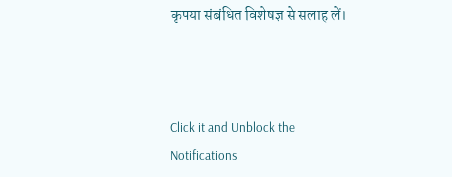कृपया संबंधित विशेषज्ञ से सलाह लें।



Click it and Unblock the Notifications